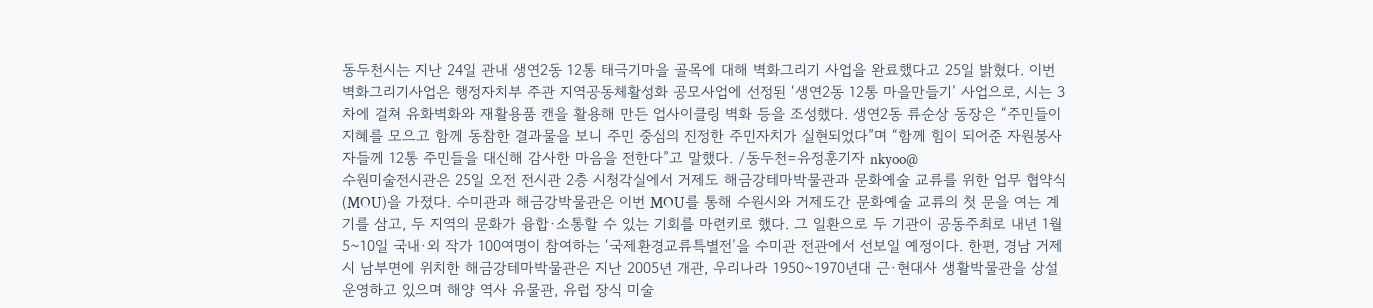동두천시는 지난 24일 관내 생연2동 12통 태극기마을 골목에 대해 벽화그리기 사업을 완료했다고 25일 밝혔다. 이번 벽화그리기사업은 행정자치부 주관 지역공동체활성화 공모사업에 선정된 ‘생연2동 12통 마을만들기’ 사업으로, 시는 3차에 걸쳐 유화벽화와 재활용품 캔을 활용해 만든 업사이클링 벽화 등을 조성했다. 생연2동 류순상 동장은 “주민들이 지혜를 모으고 함께 동참한 결과물을 보니 주민 중심의 진정한 주민자치가 실현되었다”며 “함께 힘이 되어준 자원봉사자들께 12통 주민들을 대신해 감사한 마음을 전한다”고 말했다. /동두천=유정훈기자 nkyoo@
수원미술전시관은 25일 오전 전시관 2층 시청각실에서 거제도 해금강테마박물관과 문화예술 교류를 위한 업무 협약식(MOU)을 가졌다. 수미관과 해금강박물관은 이번 MOU를 통해 수원시와 거제도간 문화예술 교류의 첫 문을 여는 계기를 삼고, 두 지역의 문화가 융합·소통할 수 있는 기회를 마련키로 했다. 그 일환으로 두 기관이 공동주최로 내년 1월5~10일 국내·외 작가 100여명이 참여하는 ‘국제환경교류특별전’을 수미관 전관에서 선보일 예정이다. 한편, 경남 거제시 남부면에 위치한 해금강테마박물관은 지난 2005년 개관, 우리나라 1950~1970년대 근·현대사 생활박물관을 상설 운영하고 있으며 해양 역사 유물관, 유럽 장식 미술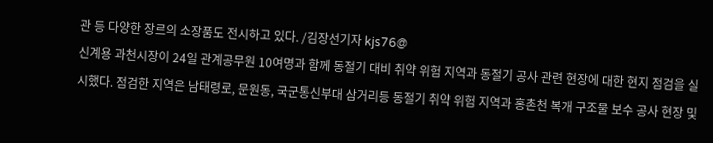관 등 다양한 장르의 소장품도 전시하고 있다. /김장선기자 kjs76@
신계용 과천시장이 24일 관계공무원 10여명과 함께 동절기 대비 취약 위험 지역과 동절기 공사 관련 현장에 대한 현지 점검을 실시했다. 점검한 지역은 남태령로, 문원동, 국군통신부대 삼거리등 동절기 취약 위험 지역과 홍촌천 복개 구조물 보수 공사 현장 및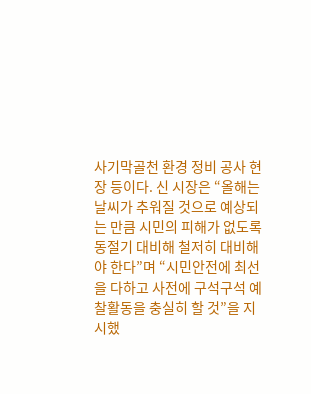사기막골천 환경 정비 공사 현장 등이다. 신 시장은 “올해는 날씨가 추워질 것으로 예상되는 만큼 시민의 피해가 없도록 동절기 대비해 철저히 대비해야 한다”며 “시민안전에 최선을 다하고 사전에 구석구석 예찰활동을 충실히 할 것”을 지시했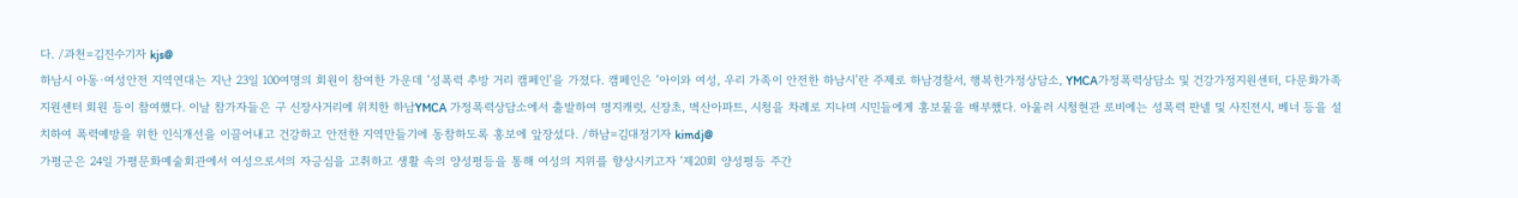다. /과천=김진수기자 kjs@
하남시 아동·여성안전 지역연대는 지난 23일 100여명의 회원이 참여한 가운데 ‘성폭력 추방 거리 캠페인’을 가졌다. 캠페인은 ‘아이와 여성, 우리 가족이 안전한 하남시’란 주제로 하남경찰서, 행복한가정상담소, YMCA가정폭력상담소 및 건강가정지원센터, 다문화가족지원센터 회원 등이 참여했다. 이날 참가자들은 구 신장사거리에 위치한 하남YMCA 가정폭력상담소에서 출발하여 명지캐럿, 신장초, 벽산아파트, 시청을 차례로 지나며 시민들에게 홍보물을 배부했다. 아울러 시청현관 로비에는 성폭력 판넬 및 사진전시, 베너 등을 설치하여 폭력예방을 위한 인식개선을 이끌어내고 건강하고 안전한 지역만들기에 동참하도록 홍보에 앞장섰다. /하남=김대정기자 kimdj@
가평군은 24일 가평문화예술회관에서 여성으로서의 자긍심을 고취하고 생활 속의 양성평등을 통해 여성의 지위를 향상시키고자 ‘제20회 양성평등 주간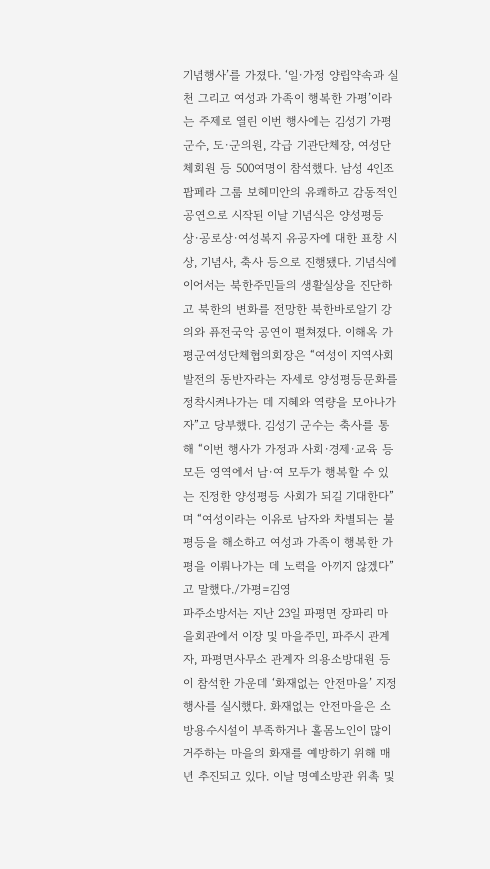기념행사’를 가졌다. ‘일·가정 양립약속과 실천 그리고 여성과 가족이 행복한 가평’이라는 주제로 열린 이번 행사에는 김성기 가평군수, 도·군의원, 각급 기관단체장, 여성단체회원 등 500여명이 참석했다. 남성 4인조 팝페라 그룹 보헤미안의 유쾌하고 감동적인 공연으로 시작된 이날 기념식은 양성평등상·공로상·여성복지 유공자에 대한 표창 시상, 기념사, 축사 등으로 진행됐다. 기념식에 이어서는 북한주민들의 생활실상을 진단하고 북한의 변화를 전망한 북한바로알기 강의와 퓨전국악 공연이 펼쳐졌다. 이해옥 가평군여성단체협의회장은 “여성이 지역사회발전의 동반자라는 자세로 양성평등문화를 정착시켜나가는 데 지혜와 역량을 모아나가자”고 당부했다. 김성기 군수는 축사를 통해 “이번 행사가 가정과 사회·경제·교육 등 모든 영역에서 남·여 모두가 행복할 수 있는 진정한 양성평등 사회가 되길 기대한다”며 “여성이라는 이유로 남자와 차별되는 불평등을 해소하고 여성과 가족이 행복한 가평을 이뤄나가는 데 노력을 아끼지 않겠다”고 말했다./가평=김영
파주소방서는 지난 23일 파평면 장파리 마을회관에서 이장 및 마을주민, 파주시 관계자, 파평면사무소 관계자 의용소방대원 등이 참석한 가운데 ‘화재없는 안전마을’ 지정 행사를 실시했다. 화재없는 안전마을은 소방용수시설이 부족하거나 홀몸노인이 많이 거주하는 마을의 화재를 예방하기 위해 매년 추진되고 있다. 이날 명예소방관 위촉 및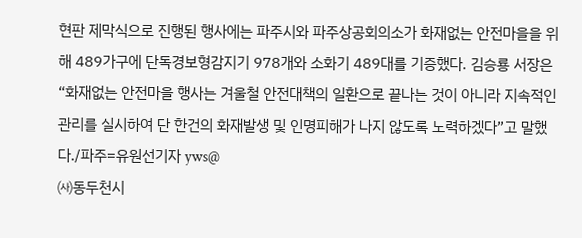현판 제막식으로 진행된 행사에는 파주시와 파주상공회의소가 화재없는 안전마을을 위해 489가구에 단독경보형감지기 978개와 소화기 489대를 기증했다. 김승룡 서장은 “화재없는 안전마을 행사는 겨울철 안전대책의 일환으로 끝나는 것이 아니라 지속적인 관리를 실시하여 단 한건의 화재발생 및 인명피해가 나지 않도록 노력하겠다”고 말했다./파주=유원선기자 yws@
㈔동두천시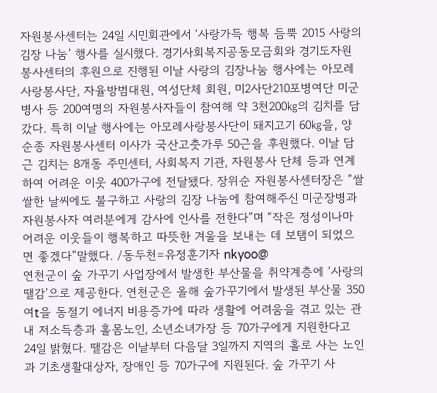자원봉사센터는 24일 시민회관에서 ‘사랑가득 행복 듬뿍 2015 사랑의 김장 나눔’ 행사를 실시했다. 경기사회복지공동모금회와 경기도자원봉사센터의 후원으로 진행된 이날 사랑의 김장나눔 행사에는 아모레 사랑봉사단, 자율방범대원, 여성단체 회원, 미2사단210포병여단 미군병사 등 200여명의 자원봉사자들이 참여해 약 3천200㎏의 김치를 담갔다. 특히 이날 행사에는 아모레사랑봉사단이 돼지고기 60㎏을, 양순종 자원봉사센터 이사가 국산고춧가루 50근을 후원했다. 이날 담근 김치는 8개동 주민센터, 사회복지 기관, 자원봉사 단체 등과 연계하여 어려운 이웃 400가구에 전달됐다. 장위순 자원봉사센터장은 “쌀쌀한 날씨에도 불구하고 사랑의 김장 나눔에 참여해주신 미군장병과 자원봉사자 여러분에게 감사에 인사를 전한다”며 “작은 정성이나마 어려운 이웃들이 행복하고 따뜻한 겨울을 보내는 데 보탬이 되었으면 좋겠다”말했다. /동두천=유정훈기자 nkyoo@
연천군이 숲 가꾸기 사업장에서 발생한 부산물을 취약계층에 ‘사랑의 땔감’으로 제공한다. 연천군은 올해 숲가꾸기에서 발생된 부산물 350여t을 동절기 에너지 비용증가에 따라 생활에 어려움을 겪고 있는 관내 저소득층과 홀몸노인, 소년소녀가장 등 70가구에게 지원한다고 24일 밝혔다. 땔감은 이날부터 다음달 3일까지 지역의 홀로 사는 노인과 기초생활대상자, 장애인 등 70가구에 지원된다. 숲 가꾸기 사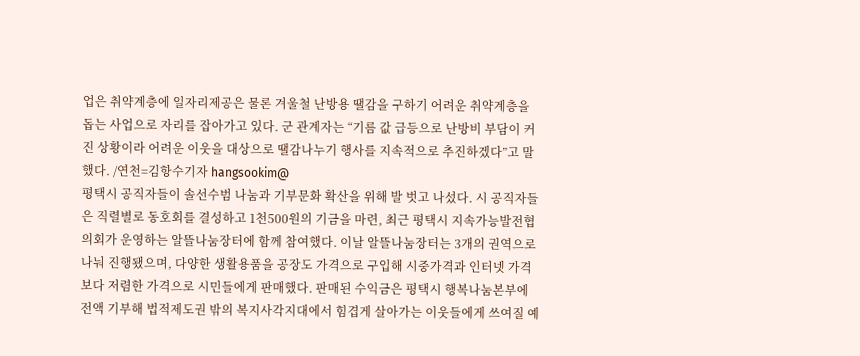업은 취약계층에 일자리제공은 물론 겨울철 난방용 땔감을 구하기 어려운 취약계층을 돕는 사업으로 자리를 잡아가고 있다. 군 관계자는 “기름 값 급등으로 난방비 부담이 커진 상황이라 어려운 이웃을 대상으로 땔감나누기 행사를 지속적으로 추진하겠다”고 말했다. /연천=김항수기자 hangsookim@
평택시 공직자들이 솔선수범 나눔과 기부문화 확산을 위해 발 벗고 나섰다. 시 공직자들은 직렬별로 동호회를 결성하고 1천500원의 기금을 마련, 최근 평택시 지속가능발전협의회가 운영하는 알뜰나눔장터에 함께 참여했다. 이날 알뜰나눔장터는 3개의 권역으로 나눠 진행됐으며, 다양한 생활용품을 공장도 가격으로 구입해 시중가격과 인터넷 가격보다 저렴한 가격으로 시민들에게 판매했다. 판매된 수익금은 평택시 행복나눔본부에 전액 기부해 법적제도권 밖의 복지사각지대에서 힘겹게 살아가는 이웃들에게 쓰여질 예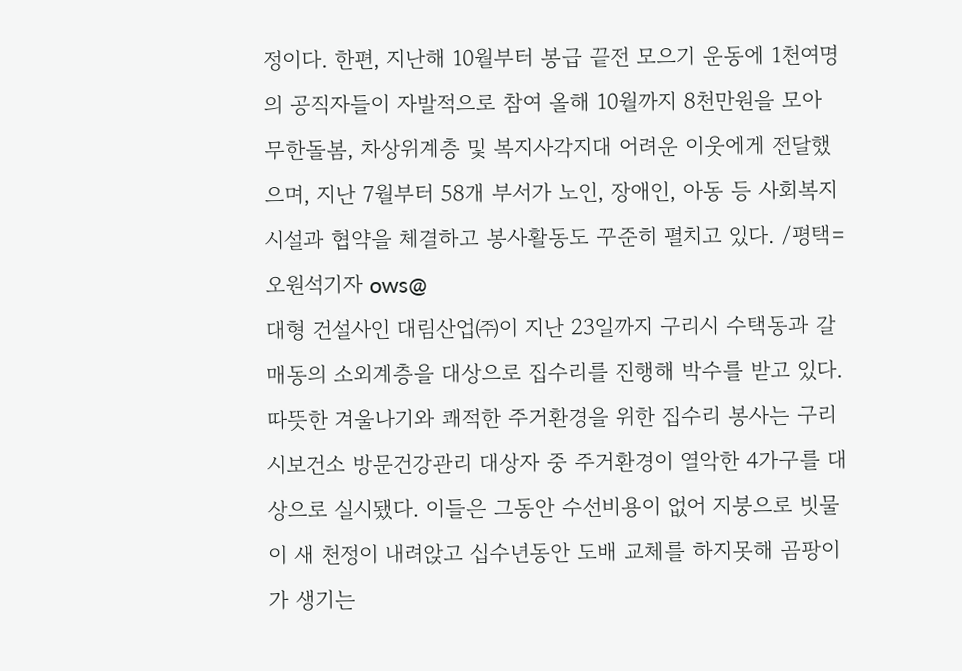정이다. 한편, 지난해 10월부터 봉급 끝전 모으기 운동에 1천여명의 공직자들이 자발적으로 참여 올해 10월까지 8천만원을 모아 무한돌봄, 차상위계층 및 복지사각지대 어려운 이웃에게 전달했으며, 지난 7월부터 58개 부서가 노인, 장애인, 아동 등 사회복지시설과 협약을 체결하고 봉사활동도 꾸준히 펼치고 있다. /평택=오원석기자 ows@
대형 건설사인 대림산업㈜이 지난 23일까지 구리시 수택동과 갈매동의 소외계층을 대상으로 집수리를 진행해 박수를 받고 있다. 따뜻한 겨울나기와 쾌적한 주거환경을 위한 집수리 봉사는 구리시보건소 방문건강관리 대상자 중 주거환경이 열악한 4가구를 대상으로 실시됐다. 이들은 그동안 수선비용이 없어 지붕으로 빗물이 새 천정이 내려앉고 십수년동안 도배 교체를 하지못해 곰팡이가 생기는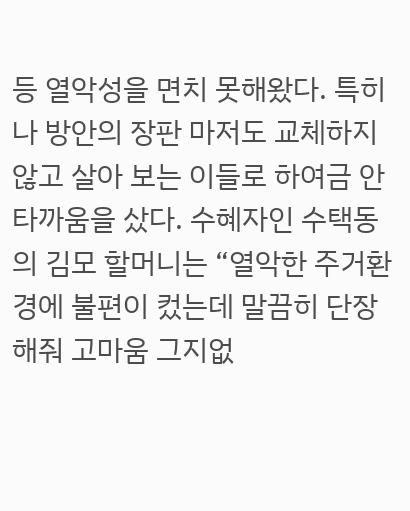등 열악성을 면치 못해왔다. 특히나 방안의 장판 마저도 교체하지 않고 살아 보는 이들로 하여금 안타까움을 샀다. 수혜자인 수택동의 김모 할머니는 “열악한 주거환경에 불편이 컸는데 말끔히 단장해줘 고마움 그지없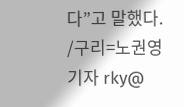다”고 말했다. /구리=노권영기자 rky@